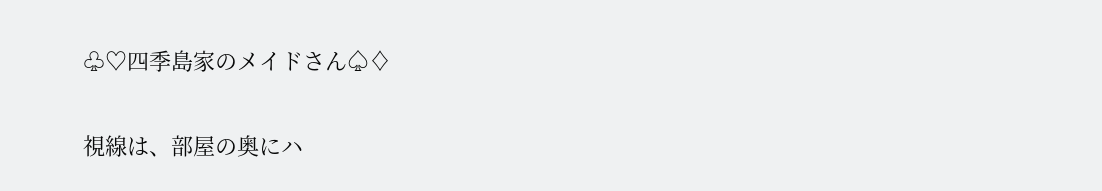♧♡四季島家のメイドさん♤♢

視線は、部屋の奥にハ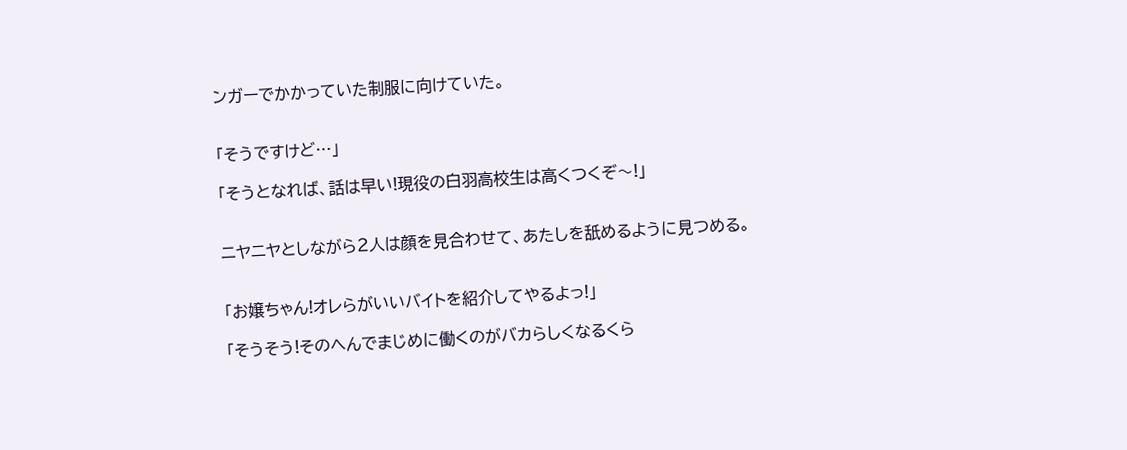ンガーでかかっていた制服に向けていた。


「そうですけど…」

「そうとなれば、話は早い!現役の白羽高校生は高くつくぞ〜!」


ニヤニヤとしながら2人は顔を見合わせて、あたしを舐めるように見つめる。


「お嬢ちゃん!オレらがいいバイトを紹介してやるよっ!」

「そうそう!そのへんでまじめに働くのがバカらしくなるくら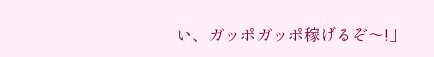い、ガッポガッポ稼げるぞ〜!」